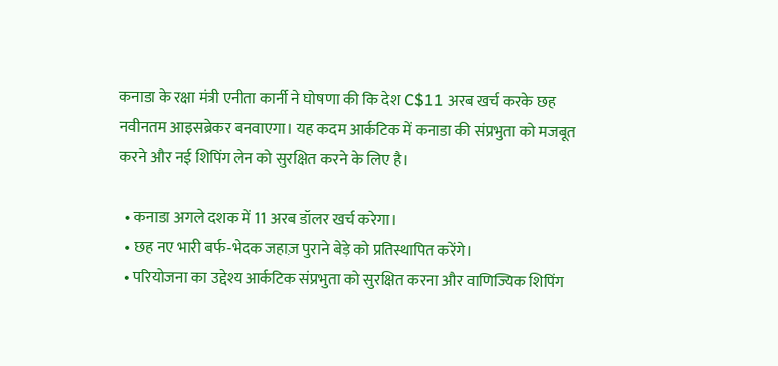कनाडा के रक्षा मंत्री एनीता कार्नी ने घोषणा की कि देश C$11 अरब खर्च करके छह नवीनतम आइसब्रेकर बनवाएगा। यह कदम आर्कटिक में कनाडा की संप्रभुता को मजबूत करने और नई शिपिंग लेन को सुरक्षित करने के लिए है।

  • कनाडा अगले दशक में 11 अरब डॉलर खर्च करेगा।
  • छह नए भारी बर्फ‑भेदक जहाज़ पुराने बेड़े को प्रतिस्थापित करेंगे।
  • परियोजना का उद्देश्य आर्कटिक संप्रभुता को सुरक्षित करना और वाणिज्यिक शिपिंग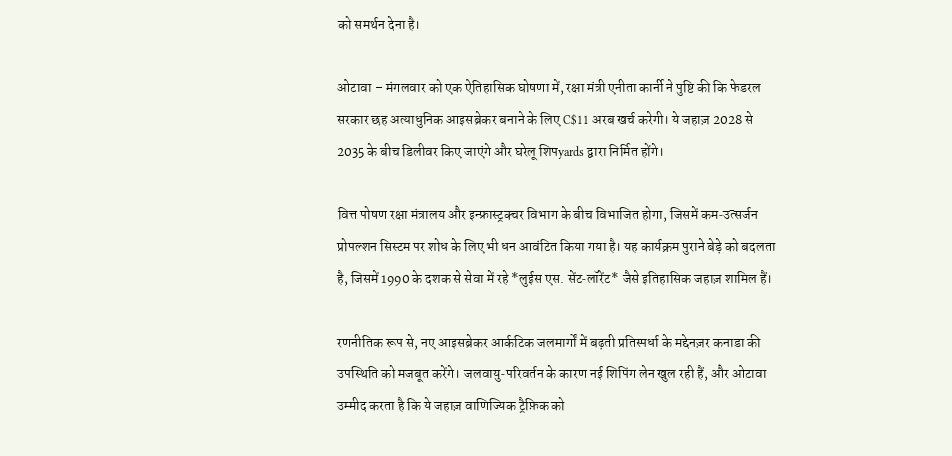को समर्थन देना है।

ओटावा – मंगलवार को एक ऐतिहासिक घोषणा में, रक्षा मंत्री एनीता कार्नी ने पुष्टि की कि फेडरल सरकार छह अत्याधुनिक आइसब्रेकर बनाने के लिए C$11 अरब खर्च करेगी। ये जहाज़ 2028 से 2035 के बीच डिलीवर किए जाएंगे और घरेलू शिपyards द्वारा निर्मित होंगे।

वित्त पोषण रक्षा मंत्रालय और इन्फ्रास्ट्रक्चर विभाग के बीच विभाजित होगा, जिसमें कम‑उत्सर्जन प्रोपल्शन सिस्टम पर शोध के लिए भी धन आवंटित किया गया है। यह कार्यक्रम पुराने बेड़े को बदलता है, जिसमें 1990 के दशक से सेवा में रहे *लुईस एस. सेंट‑लॉरेंट* जैसे इतिहासिक जहाज़ शामिल हैं।

रणनीतिक रूप से, नए आइसब्रेकर आर्कटिक जलमार्गों में बढ़ती प्रतिस्पर्धा के मद्देनज़र कनाडा की उपस्थिति को मजबूत करेंगे। जलवायु‑परिवर्तन के कारण नई शिपिंग लेन खुल रही हैं, और ओटावा उम्मीद करता है कि ये जहाज़ वाणिज्यिक ट्रैफ़िक को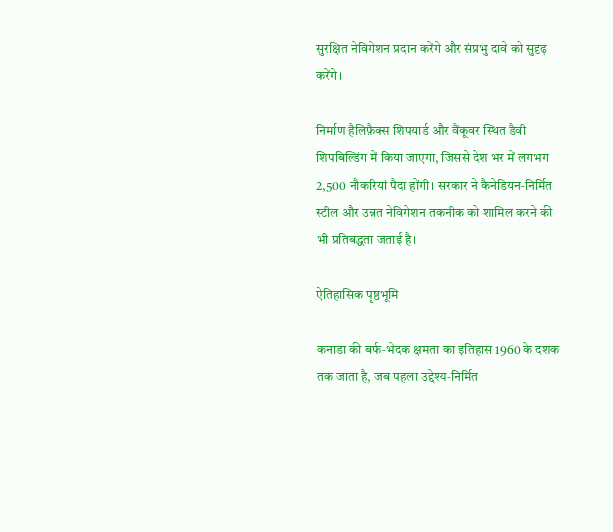सुरक्षित नेविगेशन प्रदान करेंगे और संप्रभु दावे को सुदृढ़ करेंगे।

निर्माण हैलिफ़ैक्स शिपयार्ड और वैंकूवर स्थित डैवी शिपबिल्डिंग में किया जाएगा, जिससे देश भर में लगभग 2,500 नौकरियां पैदा होंगी। सरकार ने कैनेडियन‑निर्मित स्टील और उन्नत नेविगेशन तकनीक को शामिल करने की भी प्रतिबद्धता जताई है।

ऐतिहासिक पृष्ठभूमि

कनाडा की बर्फ‑भेदक क्षमता का इतिहास 1960 के दशक तक जाता है, जब पहला उद्देश्य‑निर्मित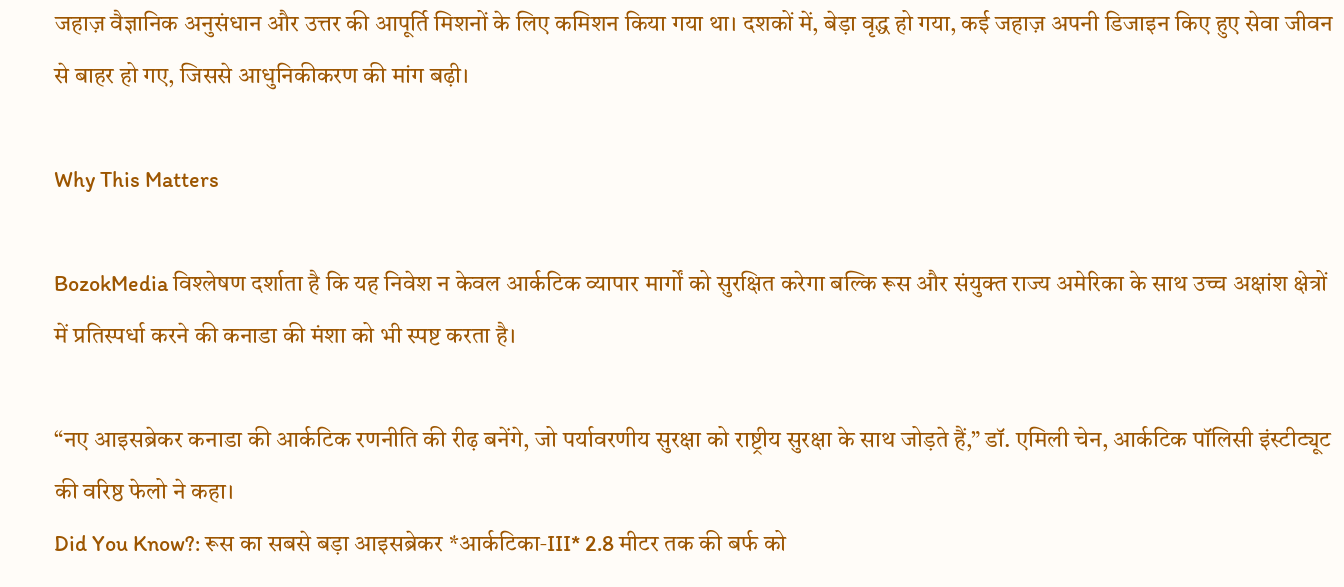जहाज़ वैज्ञानिक अनुसंधान और उत्तर की आपूर्ति मिशनों के लिए कमिशन किया गया था। दशकों में, बेड़ा वृद्ध हो गया, कई जहाज़ अपनी डिजाइन किए हुए सेवा जीवन से बाहर हो गए, जिससे आधुनिकीकरण की मांग बढ़ी।

Why This Matters

BozokMedia विश्लेषण दर्शाता है कि यह निवेश न केवल आर्कटिक व्यापार मार्गों को सुरक्षित करेगा बल्कि रूस और संयुक्त राज्य अमेरिका के साथ उच्च अक्षांश क्षेत्रों में प्रतिस्पर्धा करने की कनाडा की मंशा को भी स्पष्ट करता है।

“नए आइसब्रेकर कनाडा की आर्कटिक रणनीति की रीढ़ बनेंगे, जो पर्यावरणीय सुरक्षा को राष्ट्रीय सुरक्षा के साथ जोड़ते हैं,” डॉ. एमिली चेन, आर्कटिक पॉलिसी इंस्टीट्यूट की वरिष्ठ फेलो ने कहा।
Did You Know?: रूस का सबसे बड़ा आइसब्रेकर *आर्कटिका‑III* 2.8 मीटर तक की बर्फ को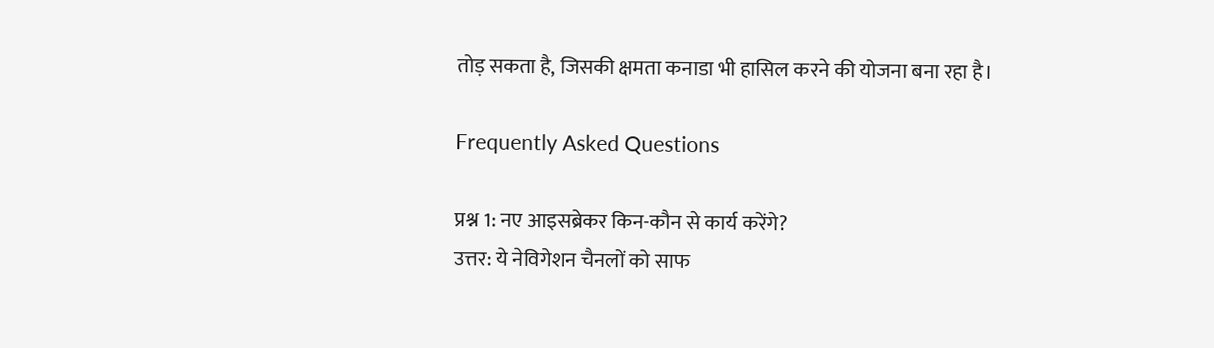तोड़ सकता है, जिसकी क्षमता कनाडा भी हासिल करने की योजना बना रहा है।

Frequently Asked Questions

प्रश्न 1: नए आइसब्रेकर किन-कौन से कार्य करेंगे?
उत्तर: ये नेविगेशन चैनलों को साफ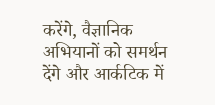करेंगे, वैज्ञानिक अभियानों को समर्थन देंगे और आर्कटिक में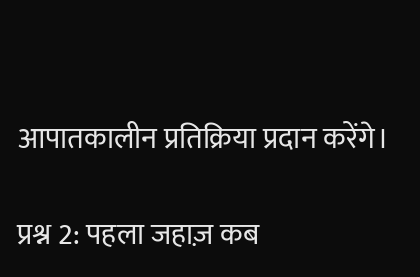आपातकालीन प्रतिक्रिया प्रदान करेंगे।

प्रश्न 2: पहला जहाज़ कब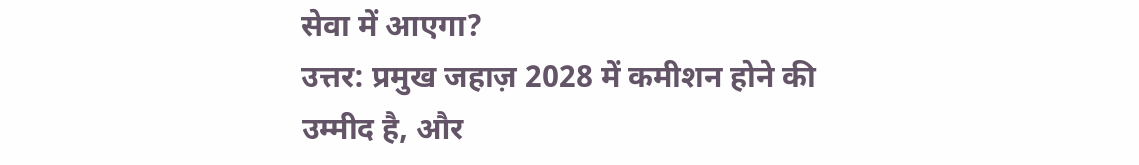सेवा में आएगा?
उत्तर: प्रमुख जहाज़ 2028 में कमीशन होने की उम्मीद है, और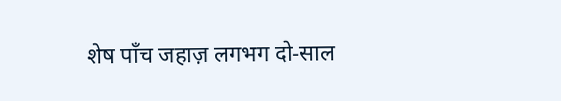शेष पाँच जहाज़ लगभग दो‑साल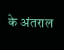के अंतराल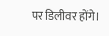पर डिलीवर होंगे।